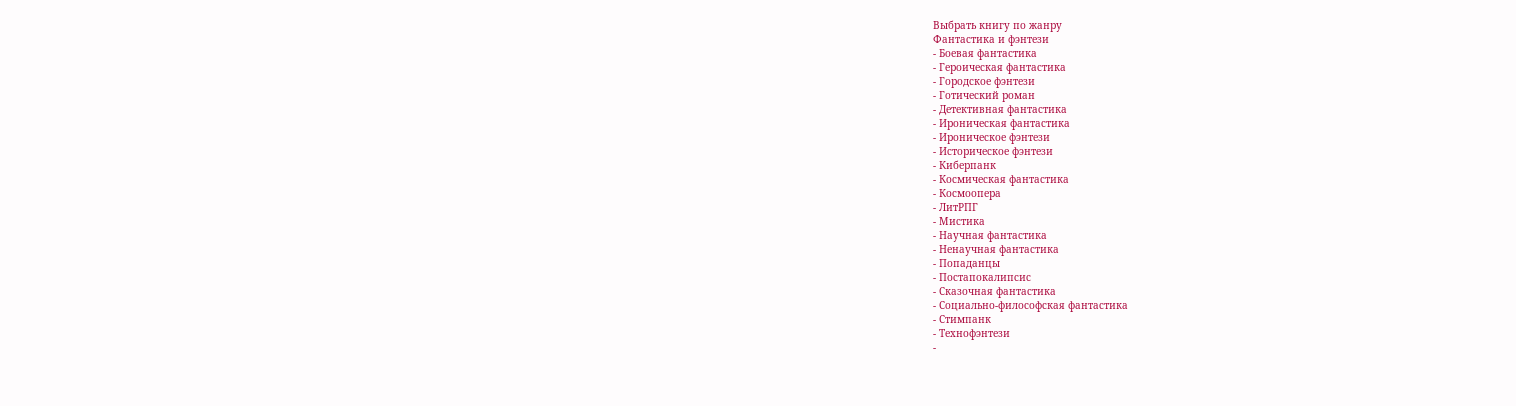Выбрать книгу по жанру
Фантастика и фэнтези
- Боевая фантастика
- Героическая фантастика
- Городское фэнтези
- Готический роман
- Детективная фантастика
- Ироническая фантастика
- Ироническое фэнтези
- Историческое фэнтези
- Киберпанк
- Космическая фантастика
- Космоопера
- ЛитРПГ
- Мистика
- Научная фантастика
- Ненаучная фантастика
- Попаданцы
- Постапокалипсис
- Сказочная фантастика
- Социально-философская фантастика
- Стимпанк
- Технофэнтези
-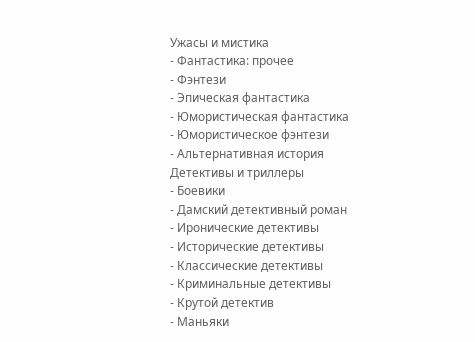Ужасы и мистика
- Фантастика: прочее
- Фэнтези
- Эпическая фантастика
- Юмористическая фантастика
- Юмористическое фэнтези
- Альтернативная история
Детективы и триллеры
- Боевики
- Дамский детективный роман
- Иронические детективы
- Исторические детективы
- Классические детективы
- Криминальные детективы
- Крутой детектив
- Маньяки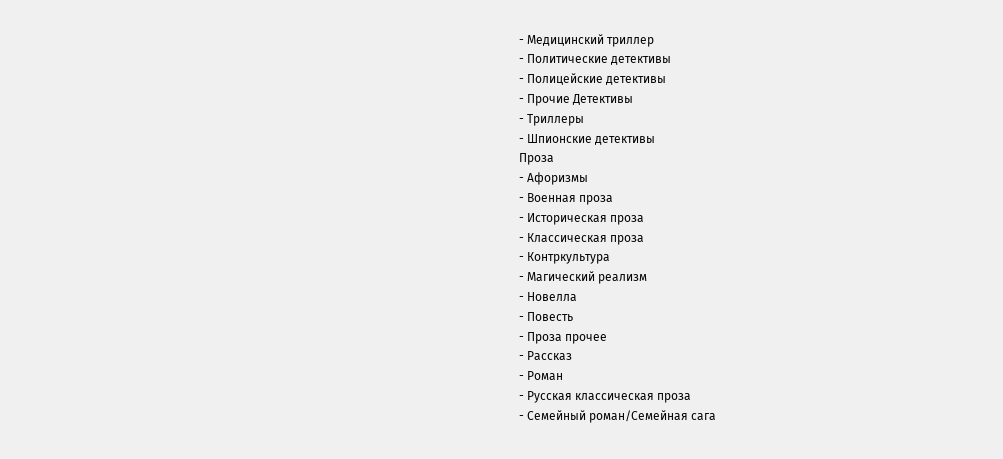- Медицинский триллер
- Политические детективы
- Полицейские детективы
- Прочие Детективы
- Триллеры
- Шпионские детективы
Проза
- Афоризмы
- Военная проза
- Историческая проза
- Классическая проза
- Контркультура
- Магический реализм
- Новелла
- Повесть
- Проза прочее
- Рассказ
- Роман
- Русская классическая проза
- Семейный роман/Семейная сага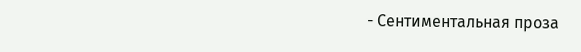- Сентиментальная проза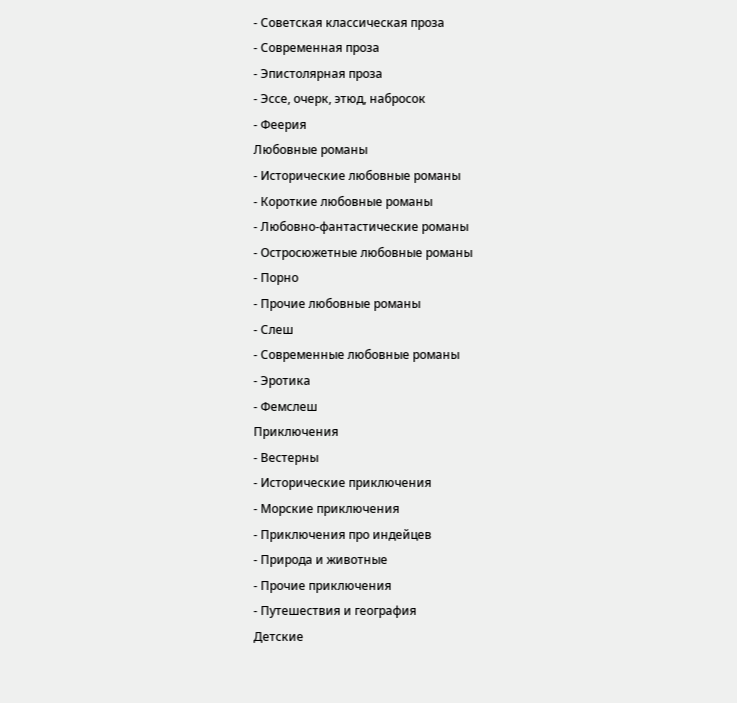- Советская классическая проза
- Современная проза
- Эпистолярная проза
- Эссе, очерк, этюд, набросок
- Феерия
Любовные романы
- Исторические любовные романы
- Короткие любовные романы
- Любовно-фантастические романы
- Остросюжетные любовные романы
- Порно
- Прочие любовные романы
- Слеш
- Современные любовные романы
- Эротика
- Фемслеш
Приключения
- Вестерны
- Исторические приключения
- Морские приключения
- Приключения про индейцев
- Природа и животные
- Прочие приключения
- Путешествия и география
Детские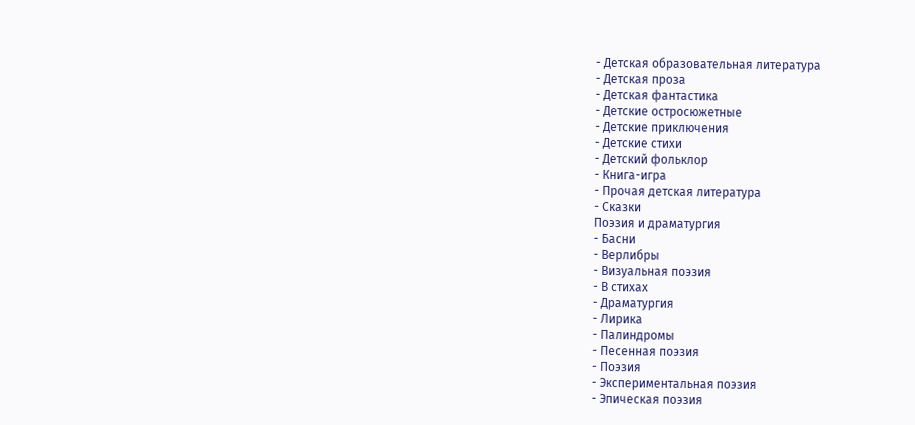- Детская образовательная литература
- Детская проза
- Детская фантастика
- Детские остросюжетные
- Детские приключения
- Детские стихи
- Детский фольклор
- Книга-игра
- Прочая детская литература
- Сказки
Поэзия и драматургия
- Басни
- Верлибры
- Визуальная поэзия
- В стихах
- Драматургия
- Лирика
- Палиндромы
- Песенная поэзия
- Поэзия
- Экспериментальная поэзия
- Эпическая поэзия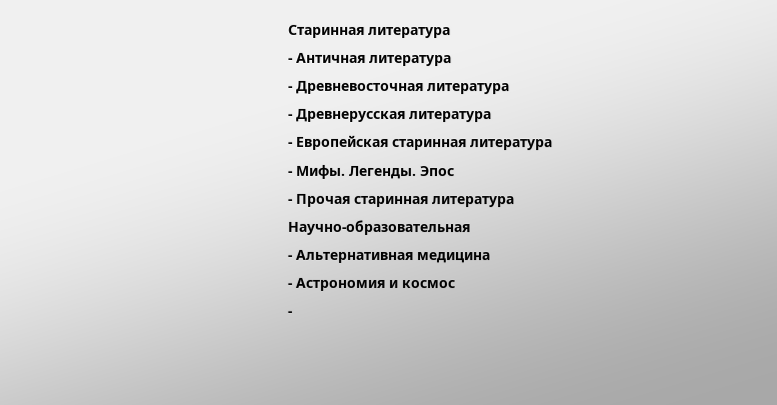Старинная литература
- Античная литература
- Древневосточная литература
- Древнерусская литература
- Европейская старинная литература
- Мифы. Легенды. Эпос
- Прочая старинная литература
Научно-образовательная
- Альтернативная медицина
- Астрономия и космос
-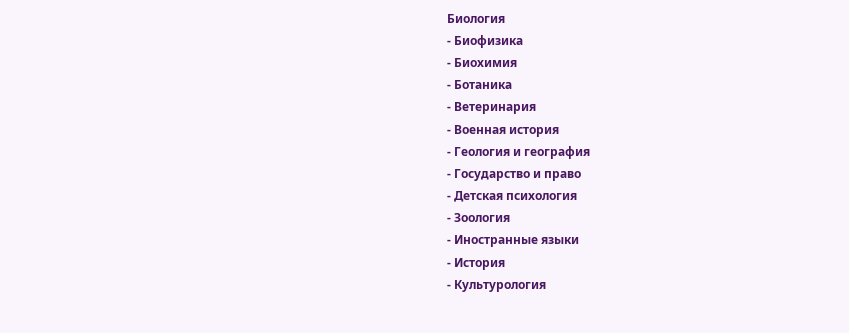Биология
- Биофизика
- Биохимия
- Ботаника
- Ветеринария
- Военная история
- Геология и география
- Государство и право
- Детская психология
- Зоология
- Иностранные языки
- История
- Культурология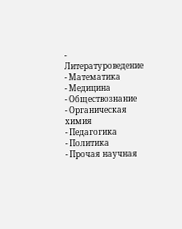- Литературоведение
- Математика
- Медицина
- Обществознание
- Органическая химия
- Педагогика
- Политика
- Прочая научная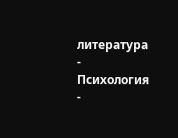литература
- Психология
-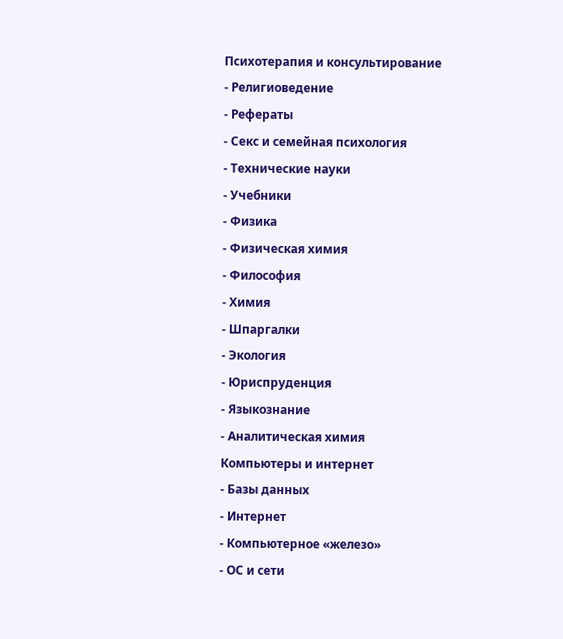Психотерапия и консультирование
- Религиоведение
- Рефераты
- Секс и семейная психология
- Технические науки
- Учебники
- Физика
- Физическая химия
- Философия
- Химия
- Шпаргалки
- Экология
- Юриспруденция
- Языкознание
- Аналитическая химия
Компьютеры и интернет
- Базы данных
- Интернет
- Компьютерное «железо»
- ОС и сети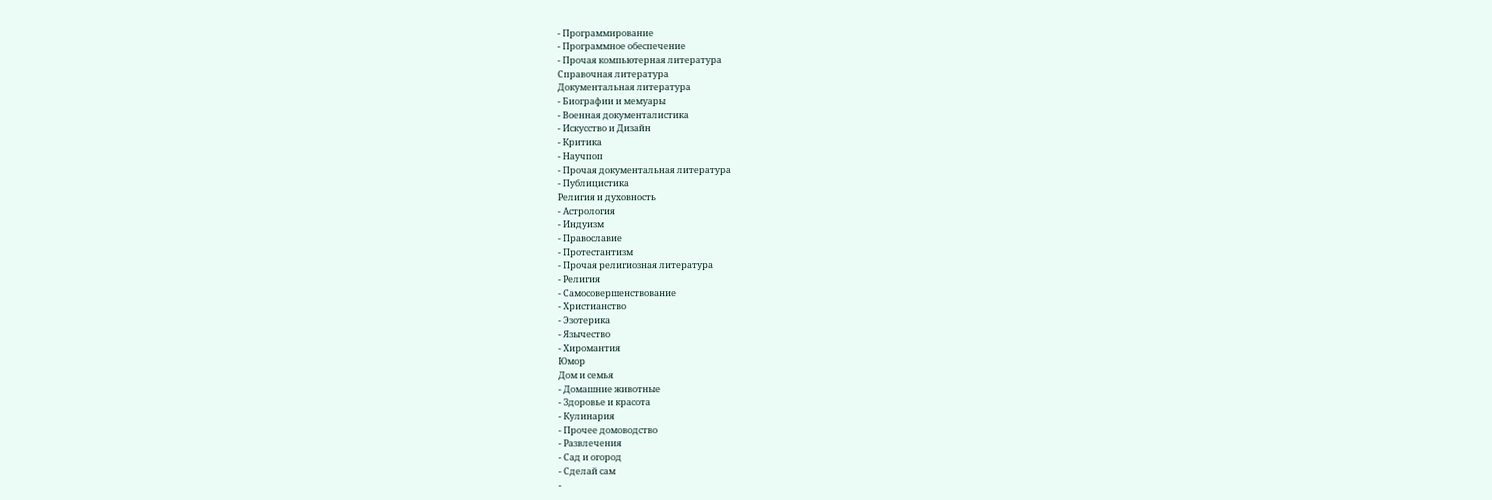- Программирование
- Программное обеспечение
- Прочая компьютерная литература
Справочная литература
Документальная литература
- Биографии и мемуары
- Военная документалистика
- Искусство и Дизайн
- Критика
- Научпоп
- Прочая документальная литература
- Публицистика
Религия и духовность
- Астрология
- Индуизм
- Православие
- Протестантизм
- Прочая религиозная литература
- Религия
- Самосовершенствование
- Христианство
- Эзотерика
- Язычество
- Хиромантия
Юмор
Дом и семья
- Домашние животные
- Здоровье и красота
- Кулинария
- Прочее домоводство
- Развлечения
- Сад и огород
- Сделай сам
-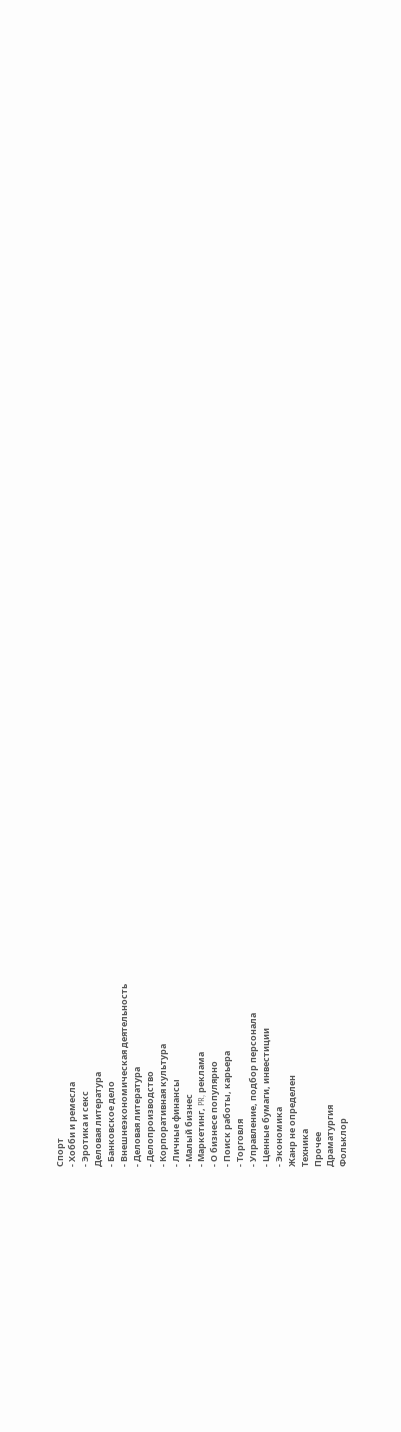Спорт
- Хобби и ремесла
- Эротика и секс
Деловая литература
- Банковское дело
- Внешнеэкономическая деятельность
- Деловая литература
- Делопроизводство
- Корпоративная культура
- Личные финансы
- Малый бизнес
- Маркетинг, PR, реклама
- О бизнесе популярно
- Поиск работы, карьера
- Торговля
- Управление, подбор персонала
- Ценные бумаги, инвестиции
- Экономика
Жанр не определен
Техника
Прочее
Драматургия
Фольклор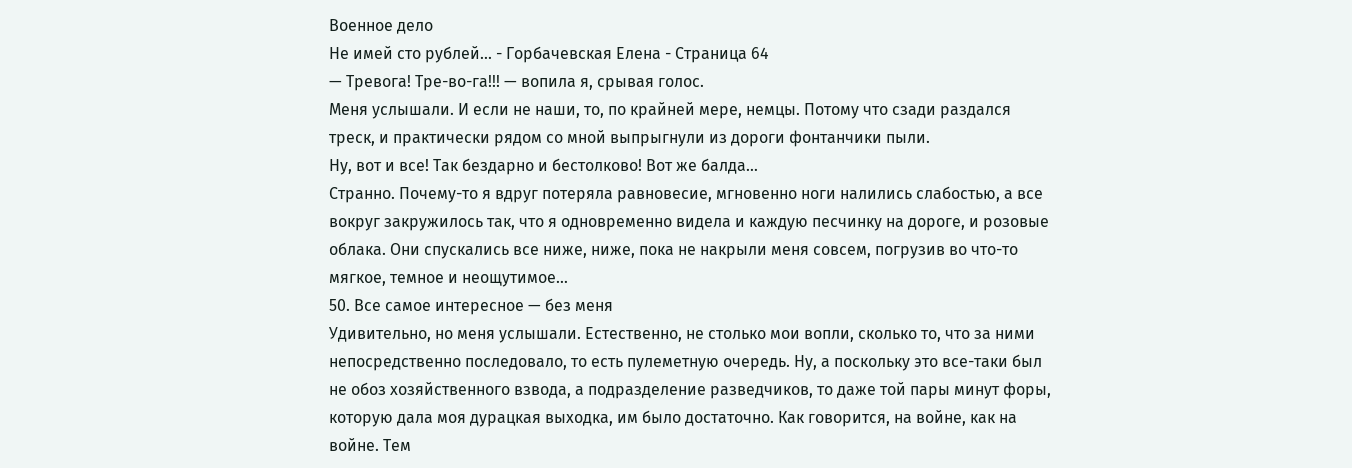Военное дело
Не имей сто рублей... - Горбачевская Елена - Страница 64
— Тревога! Тре-во-га!!! — вопила я, срывая голос.
Меня услышали. И если не наши, то, по крайней мере, немцы. Потому что сзади раздался треск, и практически рядом со мной выпрыгнули из дороги фонтанчики пыли.
Ну, вот и все! Так бездарно и бестолково! Вот же балда…
Странно. Почему-то я вдруг потеряла равновесие, мгновенно ноги налились слабостью, а все вокруг закружилось так, что я одновременно видела и каждую песчинку на дороге, и розовые облака. Они спускались все ниже, ниже, пока не накрыли меня совсем, погрузив во что-то мягкое, темное и неощутимое…
50. Все самое интересное — без меня
Удивительно, но меня услышали. Естественно, не столько мои вопли, сколько то, что за ними непосредственно последовало, то есть пулеметную очередь. Ну, а поскольку это все-таки был не обоз хозяйственного взвода, а подразделение разведчиков, то даже той пары минут форы, которую дала моя дурацкая выходка, им было достаточно. Как говорится, на войне, как на войне. Тем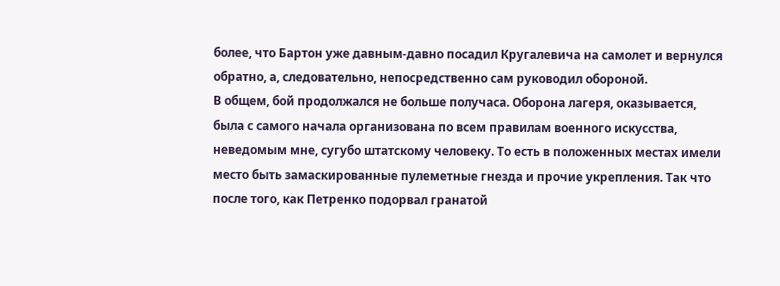более, что Бартон уже давным-давно посадил Кругалевича на самолет и вернулся обратно, а, следовательно, непосредственно сам руководил обороной.
В общем, бой продолжался не больше получаса. Оборона лагеря, оказывается, была с самого начала организована по всем правилам военного искусства, неведомым мне, сугубо штатскому человеку. То есть в положенных местах имели место быть замаскированные пулеметные гнезда и прочие укрепления. Так что после того, как Петренко подорвал гранатой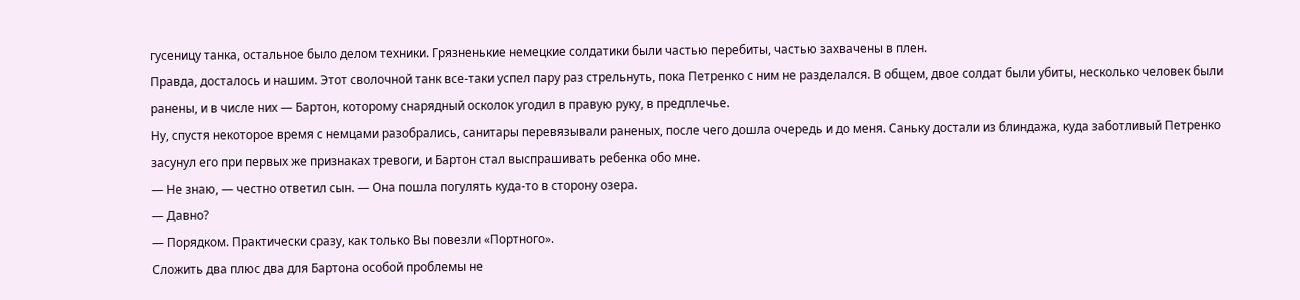гусеницу танка, остальное было делом техники. Грязненькие немецкие солдатики были частью перебиты, частью захвачены в плен.
Правда, досталось и нашим. Этот сволочной танк все-таки успел пару раз стрельнуть, пока Петренко с ним не разделался. В общем, двое солдат были убиты, несколько человек были ранены, и в числе них — Бартон, которому снарядный осколок угодил в правую руку, в предплечье.
Ну, спустя некоторое время с немцами разобрались, санитары перевязывали раненых, после чего дошла очередь и до меня. Саньку достали из блиндажа, куда заботливый Петренко засунул его при первых же признаках тревоги, и Бартон стал выспрашивать ребенка обо мне.
— Не знаю, — честно ответил сын. — Она пошла погулять куда-то в сторону озера.
— Давно?
— Порядком. Практически сразу, как только Вы повезли «Портного».
Сложить два плюс два для Бартона особой проблемы не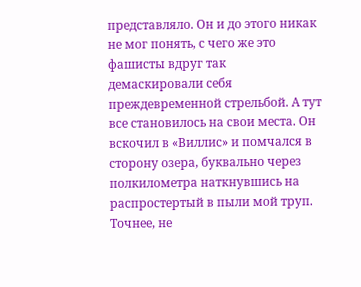представляло. Он и до этого никак не мог понять, с чего же это фашисты вдруг так демаскировали себя преждевременной стрельбой. А тут все становилось на свои места. Он вскочил в «Виллис» и помчался в сторону озера, буквально через полкилометра наткнувшись на распростертый в пыли мой труп. Точнее, не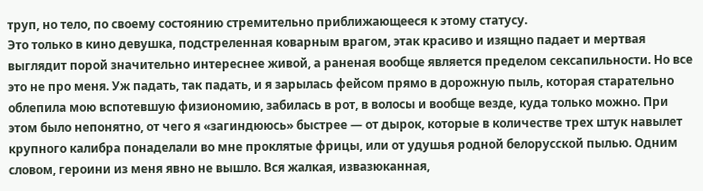труп, но тело, по своему состоянию стремительно приближающееся к этому статусу.
Это только в кино девушка, подстреленная коварным врагом, этак красиво и изящно падает и мертвая выглядит порой значительно интереснее живой, а раненая вообще является пределом сексапильности. Но все это не про меня. Уж падать, так падать, и я зарылась фейсом прямо в дорожную пыль, которая старательно облепила мою вспотевшую физиономию, забилась в рот, в волосы и вообще везде, куда только можно. При этом было непонятно, от чего я «загиндююсь» быстрее — от дырок, которые в количестве трех штук навылет крупного калибра понаделали во мне проклятые фрицы, или от удушья родной белорусской пылью. Одним словом, героини из меня явно не вышло. Вся жалкая, извазюканная,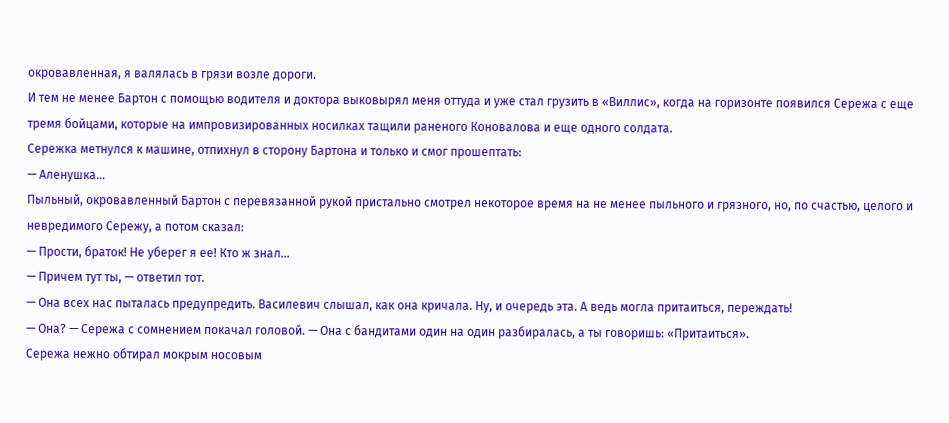окровавленная, я валялась в грязи возле дороги.
И тем не менее Бартон с помощью водителя и доктора выковырял меня оттуда и уже стал грузить в «Виллис», когда на горизонте появился Сережа с еще тремя бойцами, которые на импровизированных носилках тащили раненого Коновалова и еще одного солдата.
Сережка метнулся к машине, отпихнул в сторону Бартона и только и смог прошептать:
— Аленушка…
Пыльный, окровавленный Бартон с перевязанной рукой пристально смотрел некоторое время на не менее пыльного и грязного, но, по счастью, целого и невредимого Сережу, а потом сказал:
— Прости, браток! Не уберег я ее! Кто ж знал…
— Причем тут ты, — ответил тот.
— Она всех нас пыталась предупредить. Василевич слышал, как она кричала. Ну, и очередь эта. А ведь могла притаиться, переждать!
— Она? — Сережа с сомнением покачал головой. — Она с бандитами один на один разбиралась, а ты говоришь: «Притаиться».
Сережа нежно обтирал мокрым носовым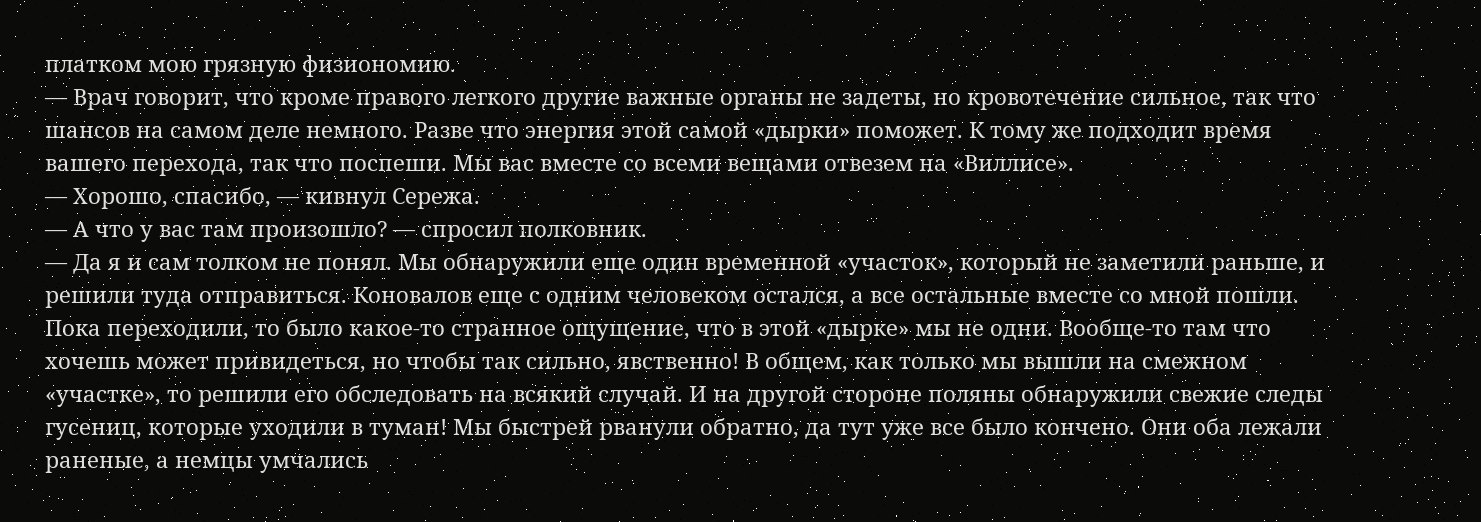платком мою грязную физиономию.
— Врач говорит, что кроме правого легкого другие важные органы не задеты, но кровотечение сильное, так что шансов на самом деле немного. Разве что энергия этой самой «дырки» поможет. К тому же подходит время вашего перехода, так что поспеши. Мы вас вместе со всеми вещами отвезем на «Виллисе».
— Хорошо, спасибо, — кивнул Сережа.
— А что у вас там произошло? — спросил полковник.
— Да я и сам толком не понял. Мы обнаружили еще один временной «участок», который не заметили раньше, и решили туда отправиться. Коновалов еще с одним человеком остался, а все остальные вместе со мной пошли. Пока переходили, то было какое-то странное ощущение, что в этой «дырке» мы не одни. Вообще-то там что хочешь может привидеться, но чтобы так сильно, явственно! В общем, как только мы вышли на смежном «участке», то решили его обследовать на всякий случай. И на другой стороне поляны обнаружили свежие следы гусениц, которые уходили в туман! Мы быстрей рванули обратно, да тут уже все было кончено. Они оба лежали раненые, а немцы умчались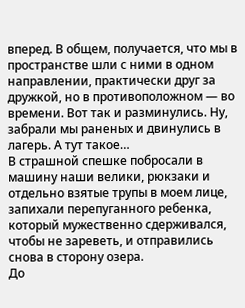вперед. В общем, получается, что мы в пространстве шли с ними в одном направлении, практически друг за дружкой, но в противоположном — во времени. Вот так и разминулись. Ну, забрали мы раненых и двинулись в лагерь. А тут такое…
В страшной спешке побросали в машину наши велики, рюкзаки и отдельно взятые трупы в моем лице, запихали перепуганного ребенка, который мужественно сдерживался, чтобы не зареветь, и отправились снова в сторону озера.
До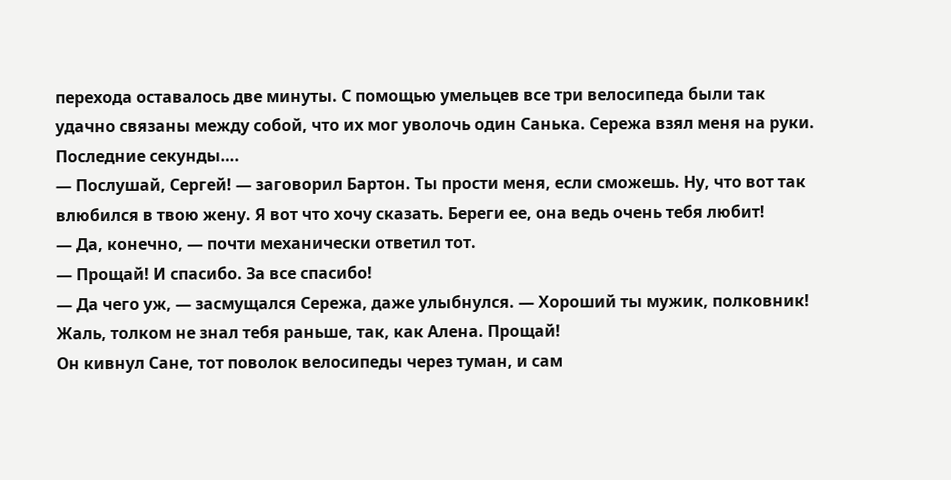перехода оставалось две минуты. С помощью умельцев все три велосипеда были так удачно связаны между собой, что их мог уволочь один Санька. Сережа взял меня на руки. Последние секунды….
— Послушай, Сергей! — заговорил Бартон. Ты прости меня, если сможешь. Ну, что вот так влюбился в твою жену. Я вот что хочу сказать. Береги ее, она ведь очень тебя любит!
— Да, конечно, — почти механически ответил тот.
— Прощай! И спасибо. За все спасибо!
— Да чего уж, — засмущался Сережа, даже улыбнулся. — Хороший ты мужик, полковник! Жаль, толком не знал тебя раньше, так, как Алена. Прощай!
Он кивнул Сане, тот поволок велосипеды через туман, и сам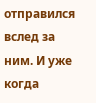отправился вслед за ним. И уже когда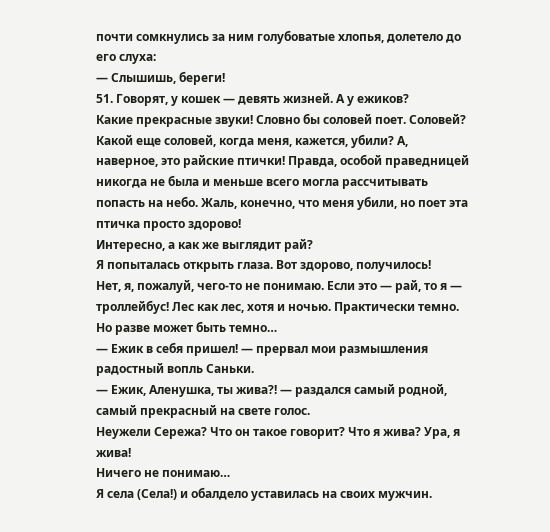почти сомкнулись за ним голубоватые хлопья, долетело до его слуха:
— Слышишь, береги!
51. Говорят, у кошек — девять жизней. А у ежиков?
Какие прекрасные звуки! Словно бы соловей поет. Соловей? Какой еще соловей, когда меня, кажется, убили? А, наверное, это райские птички! Правда, особой праведницей никогда не была и меньше всего могла рассчитывать попасть на небо. Жаль, конечно, что меня убили, но поет эта птичка просто здорово!
Интересно, а как же выглядит рай?
Я попыталась открыть глаза. Вот здорово, получилось!
Нет, я, пожалуй, чего-то не понимаю. Если это — рай, то я — троллейбус! Лес как лес, хотя и ночью. Практически темно. Но разве может быть темно…
— Ежик в себя пришел! — прервал мои размышления радостный вопль Саньки.
— Ежик, Аленушка, ты жива?! — раздался самый родной, самый прекрасный на свете голос.
Неужели Сережа? Что он такое говорит? Что я жива? Ура, я жива!
Ничего не понимаю…
Я села (Села!) и обалдело уставилась на своих мужчин.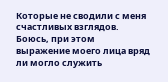Которые не сводили с меня счастливых взглядов. Боюсь, при этом выражение моего лица вряд ли могло служить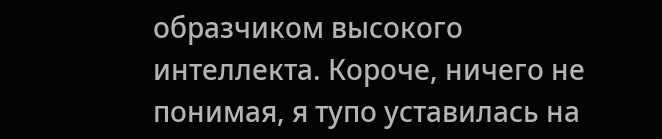образчиком высокого интеллекта. Короче, ничего не понимая, я тупо уставилась на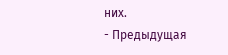них.
- Предыдущая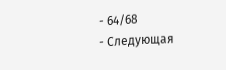- 64/68
- Следующая